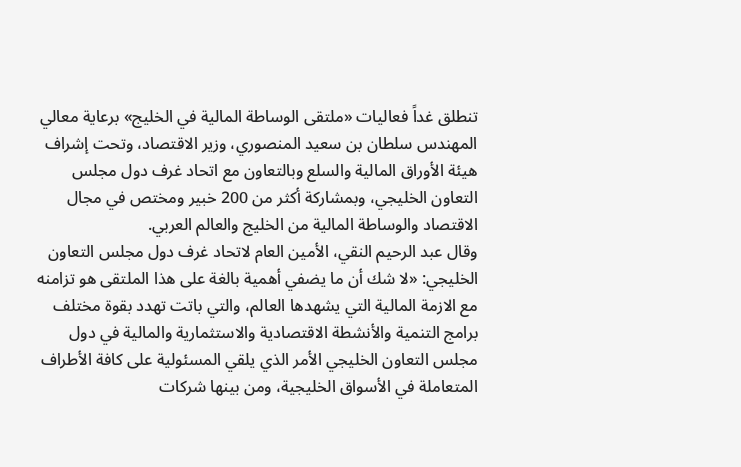تنطلق غداً فعاليات «ملتقى الوساطة المالية في الخليج» برعاية معالي المهندس سلطان بن سعيد المنصوري، وزير الاقتصاد، وتحت إشراف هيئة الأوراق المالية والسلع وبالتعاون مع اتحاد غرف دول مجلس التعاون الخليجي، وبمشاركة أكثر من 200 خبير ومختص في مجال الاقتصاد والوساطة المالية من الخليج والعالم العربي.
وقال عبد الرحيم النقي، الأمين العام لاتحاد غرف دول مجلس التعاون الخليجي: «لا شك أن ما يضفي أهمية بالغة على هذا الملتقى هو تزامنه مع الازمة المالية التي يشهدها العالم، والتي باتت تهدد بقوة مختلف برامج التنمية والأنشطة الاقتصادية والاستثمارية والمالية في دول مجلس التعاون الخليجي الأمر الذي يلقي المسئولية على كافة الأطراف المتعاملة في الأسواق الخليجية، ومن بينها شركات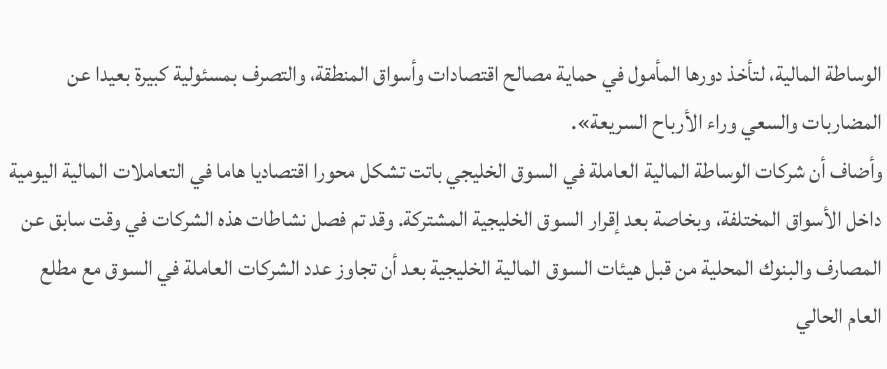الوساطة المالية، لتأخذ دورها المأمول في حماية مصالح اقتصادات وأسواق المنطقة، والتصرف بمسئولية كبيرة بعيدا عن المضاربات والسعي وراء الأرباح السريعة».
وأضاف أن شركات الوساطة المالية العاملة في السوق الخليجي باتت تشكل محورا اقتصاديا هاما في التعاملات المالية اليومية داخل الأسواق المختلفة، وبخاصة بعد إقرار السوق الخليجية المشتركة. وقد تم فصل نشاطات هذه الشركات في وقت سابق عن المصارف والبنوك المحلية من قبل هيئات السوق المالية الخليجية بعد أن تجاوز عدد الشركات العاملة في السوق مع مطلع العام الحالي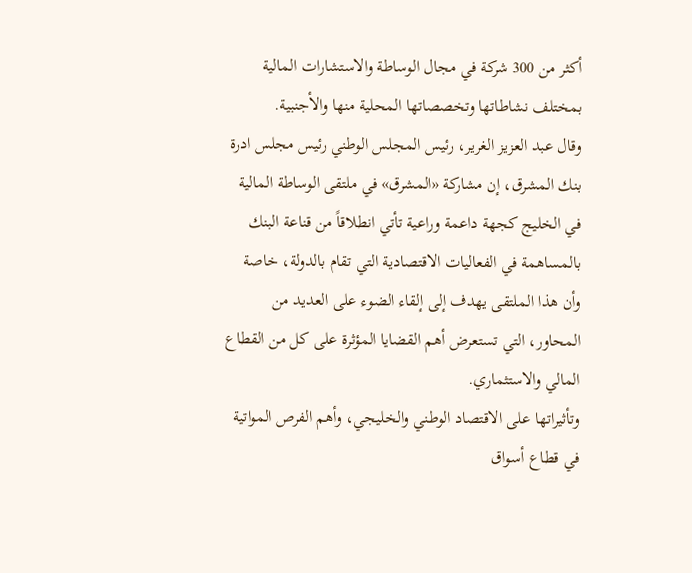أكثر من 300 شركة في مجال الوساطة والاستشارات المالية بمختلف نشاطاتها وتخصصاتها المحلية منها والأجنبية.
وقال عبد العزيز الغرير، رئيس المجلس الوطني رئيس مجلس ادرة بنك المشرق، إن مشاركة «المشرق» في ملتقى الوساطة المالية في الخليج كجهة داعمة وراعية تأتي انطلاقاً من قناعة البنك بالمساهمة في الفعاليات الاقتصادية التي تقام بالدولة، خاصة وأن هذا الملتقى يهدف إلى إلقاء الضوء على العديد من المحاور، التي تستعرض أهم القضايا المؤثرة على كل من القطاع المالي والاستثماري.
وتأثيراتها على الاقتصاد الوطني والخليجي، وأهم الفرص المواتية في قطاع أسواق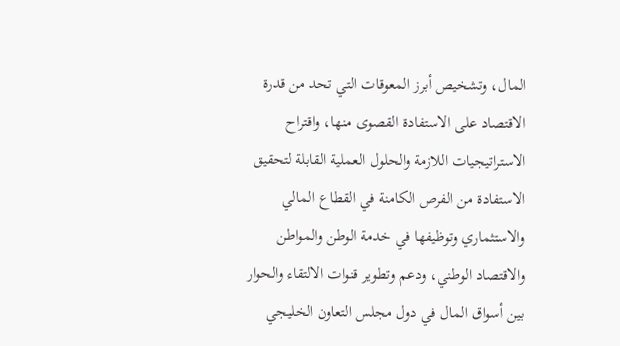المال، وتشخيص أبرز المعوقات التي تحد من قدرة الاقتصاد على الاستفادة القصوى منها، واقتراح الاستراتيجيات اللازمة والحلول العملية القابلة لتحقيق الاستفادة من الفرص الكامنة في القطاع المالي والاستثماري وتوظيفها في خدمة الوطن والمواطن والاقتصاد الوطني، ودعم وتطوير قنوات الالتقاء والحوار بين أسواق المال في دول مجلس التعاون الخليجي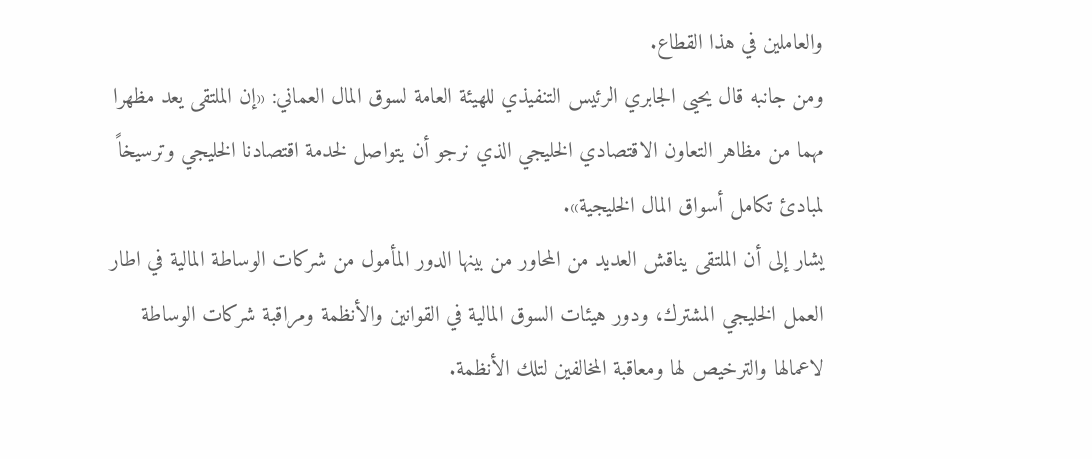والعاملين في هذا القطاع.
ومن جانبه قال يحيى الجابري الرئيس التنفيذي للهيئة العامة لسوق المال العماني: «إن الملتقى يعد مظهرا مهما من مظاهر التعاون الاقتصادي الخليجي الذي نرجو أن يتواصل لخدمة اقتصادنا الخليجي وترسيخاً لمبادئ تكامل أسواق المال الخليجية».
يشار إلى أن الملتقى يناقش العديد من المحاور من بينها الدور المأمول من شركات الوساطة المالية في اطار العمل الخليجي المشترك، ودور هيئات السوق المالية في القوانين والأنظمة ومراقبة شركات الوساطة لاعمالها والترخيص لها ومعاقبة المخالفين لتلك الأنظمة.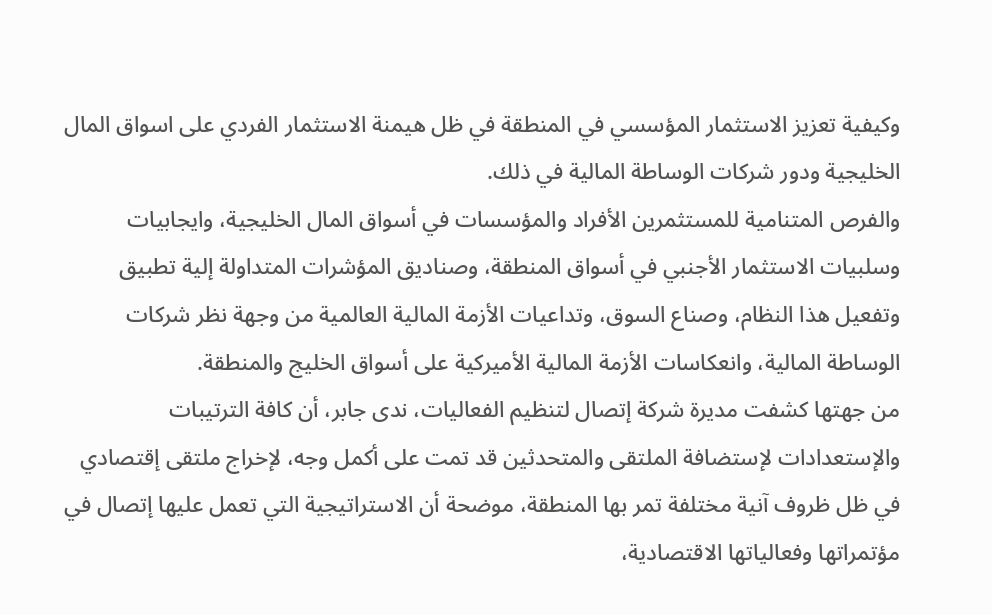وكيفية تعزيز الاستثمار المؤسسي في المنطقة في ظل هيمنة الاستثمار الفردي على اسواق المال الخليجية ودور شركات الوساطة المالية في ذلك.
والفرص المتنامية للمستثمرين الأفراد والمؤسسات في أسواق المال الخليجية، وايجابيات وسلبيات الاستثمار الأجنبي في أسواق المنطقة، وصناديق المؤشرات المتداولة إلية تطبيق وتفعيل هذا النظام، وصناع السوق، وتداعيات الأزمة المالية العالمية من وجهة نظر شركات الوساطة المالية، وانعكاسات الأزمة المالية الأميركية على أسواق الخليج والمنطقة.
من جهتها كشفت مديرة شركة إتصال لتنظيم الفعاليات، ندى جابر، أن كافة الترتيبات والإستعدادات لإستضافة الملتقى والمتحدثين قد تمت على أكمل وجه، لإخراج ملتقى إقتصادي في ظل ظروف آنية مختلفة تمر بها المنطقة، موضحة أن الاستراتيجية التي تعمل عليها إتصال في مؤتمراتها وفعالياتها الاقتصادية،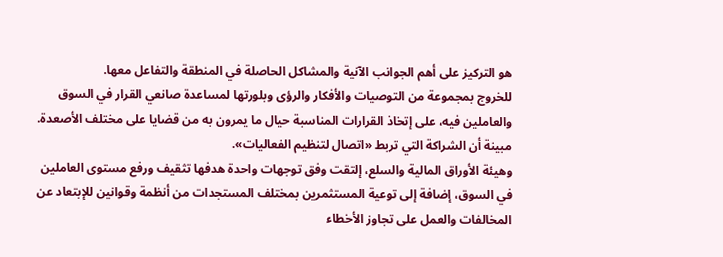هو التركيز على أهم الجوانب الآنية والمشاكل الحاصلة في المنطقة والتفاعل معها.
للخروج بمجموعة من التوصيات والأفكار والرؤى وبلورتها لمساعدة صانعي القرار في السوق والعاملين فيه، على إتخاذ القرارات المناسبة حيال ما يمرون به من قضايا على مختلف الأصعدة. مبينة أن الشراكة التي تربط «اتصال لتنظيم الفعاليات».
وهيئة الأوراق المالية والسلع، إلتقت وفق توجهات واحدة هدفها تثقيف ورفع مستوى العاملين في السوق، إضافة إلى توعية المستثمرين بمختلف المستجدات من أنظمة وقوانين للإبتعاد عن المخالفات والعمل على تجاوز الأخطاء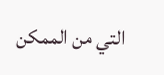التي من الممكن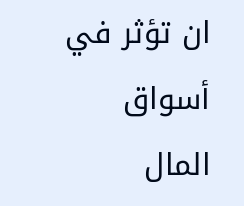ان تؤثر في أسواق المال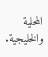المحلية والخليجية.